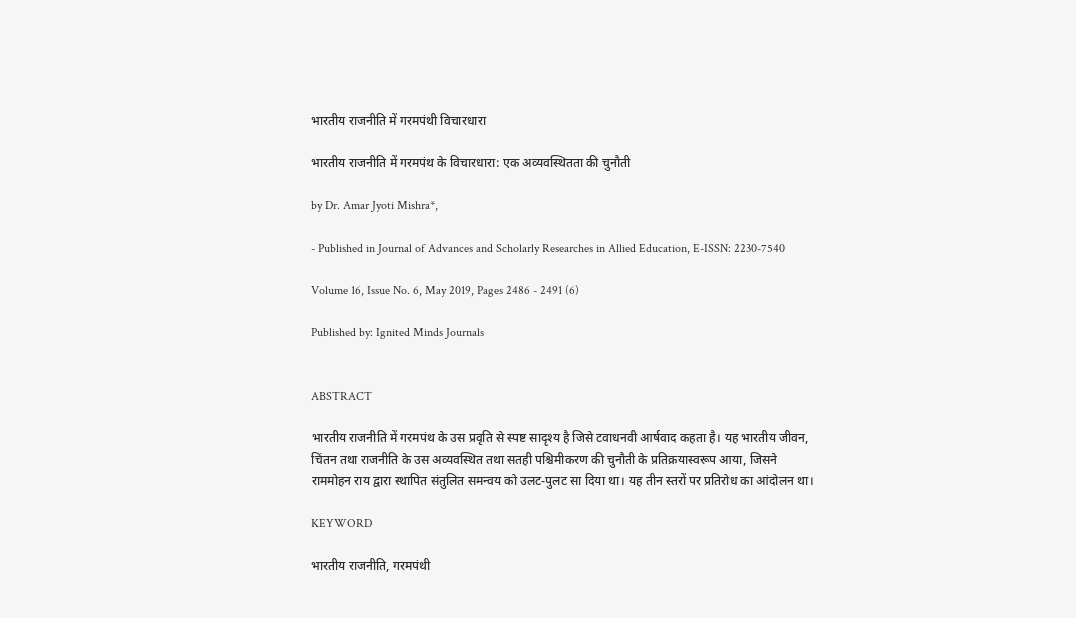भारतीय राजनीति में गरमपंथी विचारधारा

भारतीय राजनीति में गरमपंथ के विचारधारा: एक अव्यवस्थितता की चुनौती

by Dr. Amar Jyoti Mishra*,

- Published in Journal of Advances and Scholarly Researches in Allied Education, E-ISSN: 2230-7540

Volume 16, Issue No. 6, May 2019, Pages 2486 - 2491 (6)

Published by: Ignited Minds Journals


ABSTRACT

भारतीय राजनीति में गरमपंथ के उस प्रवृति से स्पष्ट सादृश्य है जिसे टवाधनवी आर्षवाद कहता है। यह भारतीय जीवन, चिंतन तथा राजनीति के उस अव्यवस्थित तथा सतही पश्चिमीकरण की चुनौती के प्रतिक्रयास्वरूप आया, जिसने राममोहन राय द्वारा स्थापित संतुलित समन्वय को उलट-पुलट सा दिया था। यह तीन स्तरों पर प्रतिरोध का आंदोलन था।

KEYWORD

भारतीय राजनीति, गरमपंथी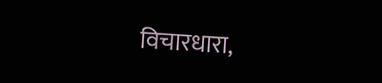विचारधारा,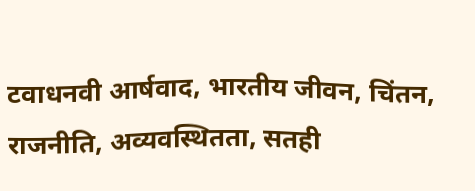टवाधनवी आर्षवाद, भारतीय जीवन, चिंतन, राजनीति, अव्यवस्थितता, सतही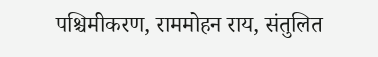पश्चिमीकरण, राममोहन राय, संतुलित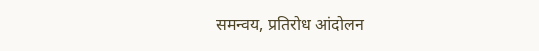समन्वय, प्रतिरोध आंदोलन